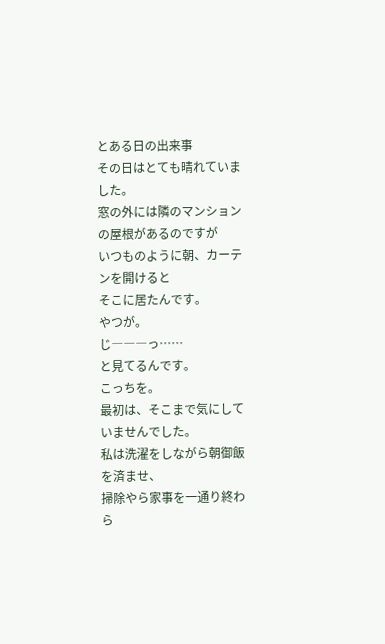とある日の出来事
その日はとても晴れていました。
窓の外には隣のマンションの屋根があるのですが
いつものように朝、カーテンを開けると
そこに居たんです。
やつが。
じ―――っ……
と見てるんです。
こっちを。
最初は、そこまで気にしていませんでした。
私は洗濯をしながら朝御飯を済ませ、
掃除やら家事を一通り終わら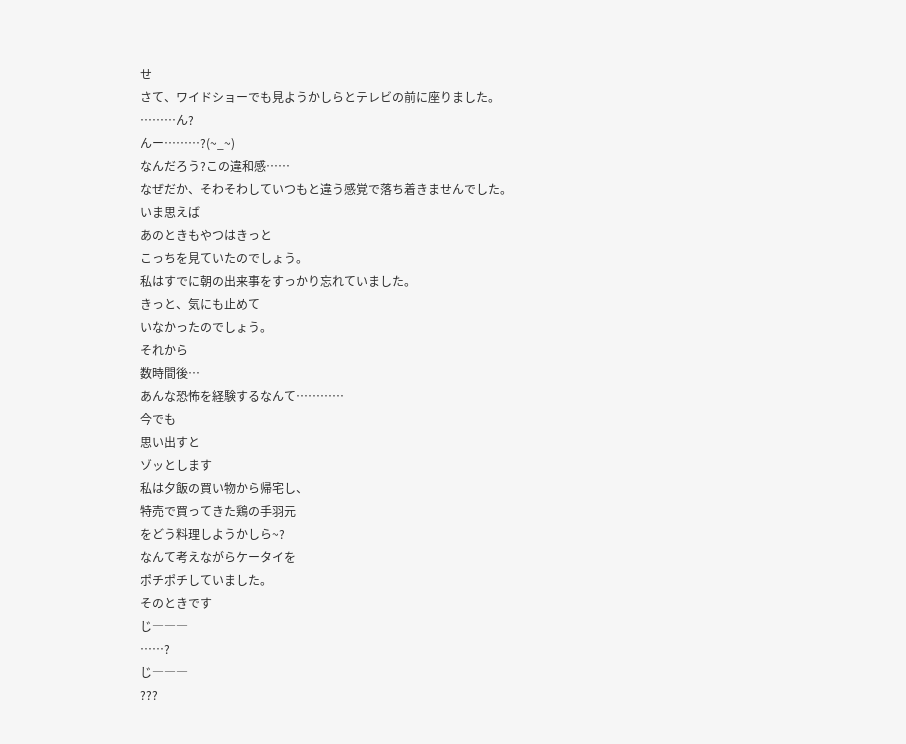せ
さて、ワイドショーでも見ようかしらとテレビの前に座りました。
………ん?
んー………?(~_~)
なんだろう?この違和感……
なぜだか、そわそわしていつもと違う感覚で落ち着きませんでした。
いま思えば
あのときもやつはきっと
こっちを見ていたのでしょう。
私はすでに朝の出来事をすっかり忘れていました。
きっと、気にも止めて
いなかったのでしょう。
それから
数時間後…
あんな恐怖を経験するなんて…………
今でも
思い出すと
ゾッとします
私は夕飯の買い物から帰宅し、
特売で買ってきた鶏の手羽元
をどう料理しようかしら~?
なんて考えながらケータイを
ポチポチしていました。
そのときです
じ―――
……?
じ―――
???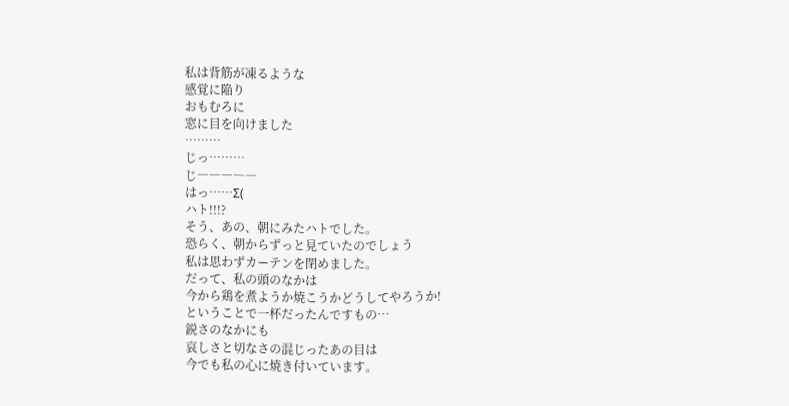私は背筋が凍るような
感覚に陥り
おもむろに
窓に目を向けました
………
じっ………
じ―――――
はっ……Σ(
ハト!!!?
そう、あの、朝にみたハトでした。
恐らく、朝からずっと見ていたのでしょう
私は思わずカーテンを閉めました。
だって、私の頭のなかは
今から鶏を煮ようか焼こうかどうしてやろうか!
ということで一杯だったんですもの…
鋭さのなかにも
哀しさと切なさの混じったあの目は
今でも私の心に焼き付いています。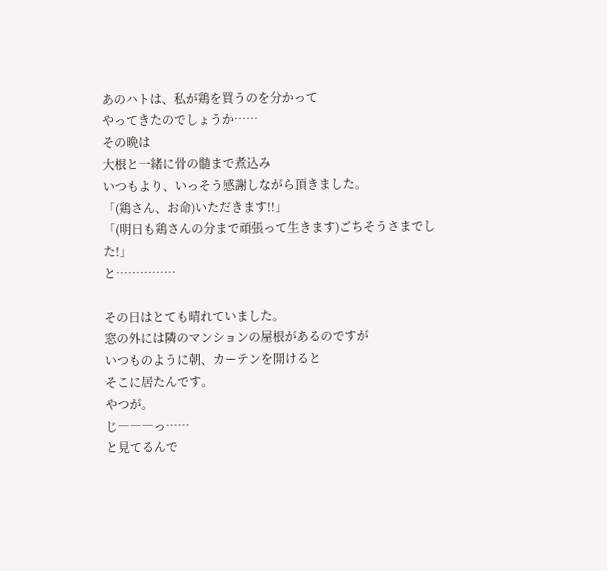あのハトは、私が鶏を買うのを分かって
やってきたのでしょうか……
その晩は
大根と一緒に骨の髄まで煮込み
いつもより、いっそう感謝しながら頂きました。
「(鶏さん、お命)いただきます!!」
「(明日も鶏さんの分まで頑張って生きます)ごちそうさまでした!」
と……………

その日はとても晴れていました。
窓の外には隣のマンションの屋根があるのですが
いつものように朝、カーテンを開けると
そこに居たんです。
やつが。
じ―――っ……
と見てるんで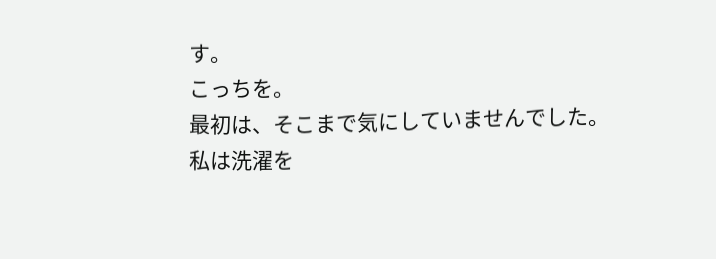す。
こっちを。
最初は、そこまで気にしていませんでした。
私は洗濯を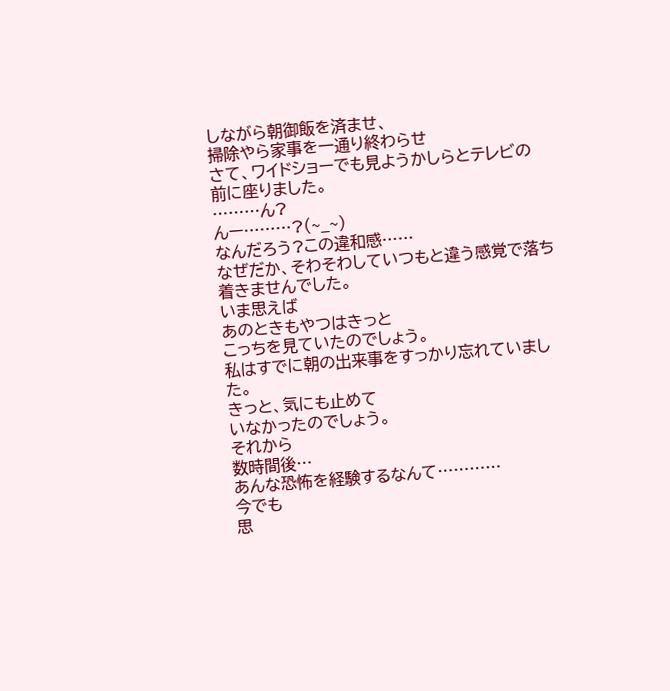しながら朝御飯を済ませ、
掃除やら家事を一通り終わらせ
さて、ワイドショーでも見ようかしらとテレビの前に座りました。
………ん?
んー………?(~_~)
なんだろう?この違和感……
なぜだか、そわそわしていつもと違う感覚で落ち着きませんでした。
いま思えば
あのときもやつはきっと
こっちを見ていたのでしょう。
私はすでに朝の出来事をすっかり忘れていました。
きっと、気にも止めて
いなかったのでしょう。
それから
数時間後…
あんな恐怖を経験するなんて…………
今でも
思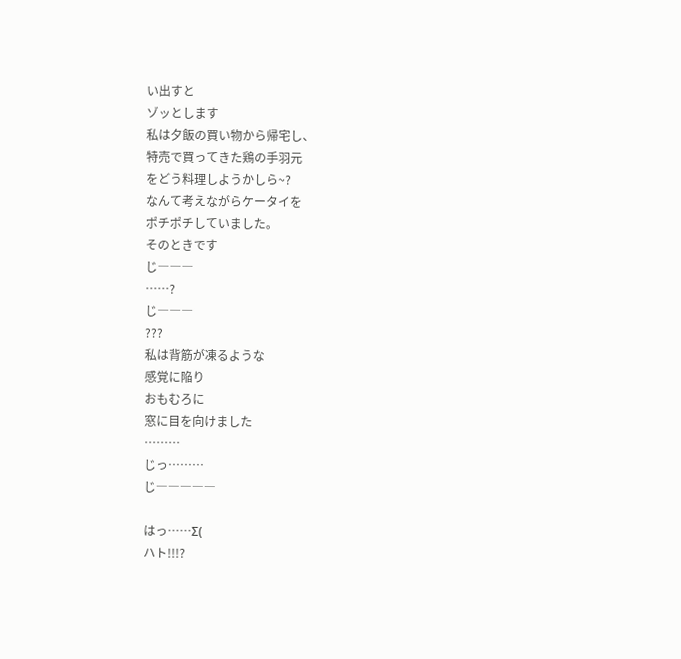い出すと
ゾッとします
私は夕飯の買い物から帰宅し、
特売で買ってきた鶏の手羽元
をどう料理しようかしら~?
なんて考えながらケータイを
ポチポチしていました。
そのときです
じ―――
……?
じ―――
???
私は背筋が凍るような
感覚に陥り
おもむろに
窓に目を向けました
………
じっ………
じ―――――

はっ……Σ(
ハト!!!?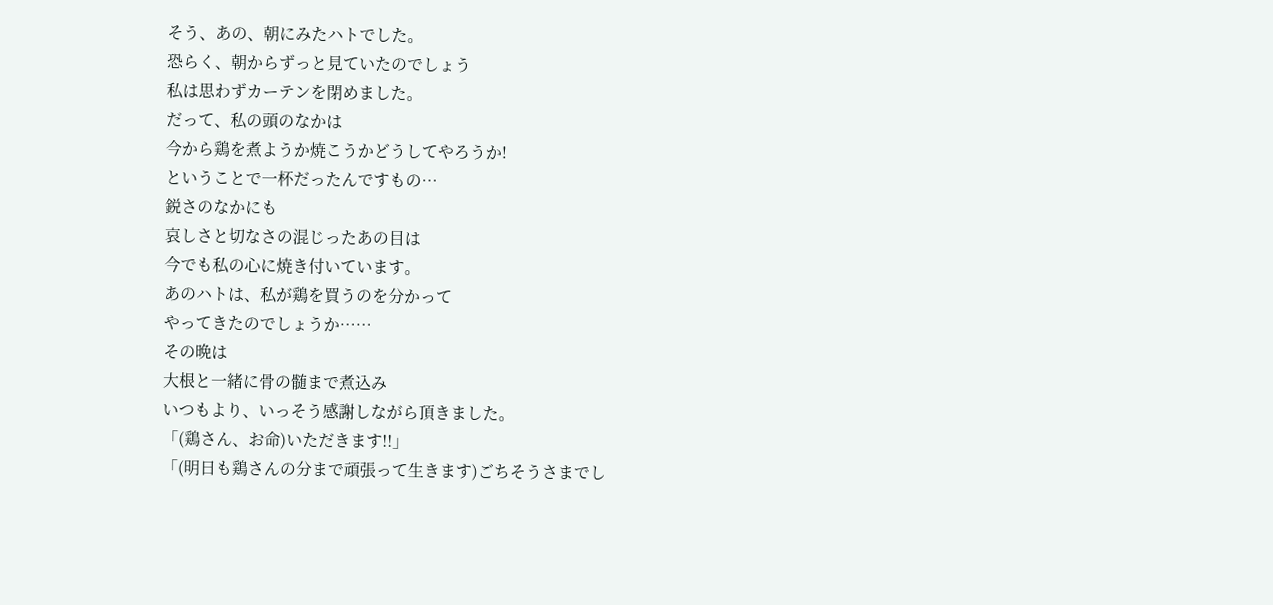そう、あの、朝にみたハトでした。
恐らく、朝からずっと見ていたのでしょう
私は思わずカーテンを閉めました。
だって、私の頭のなかは
今から鶏を煮ようか焼こうかどうしてやろうか!
ということで一杯だったんですもの…
鋭さのなかにも
哀しさと切なさの混じったあの目は
今でも私の心に焼き付いています。
あのハトは、私が鶏を買うのを分かって
やってきたのでしょうか……
その晩は
大根と一緒に骨の髄まで煮込み
いつもより、いっそう感謝しながら頂きました。
「(鶏さん、お命)いただきます!!」
「(明日も鶏さんの分まで頑張って生きます)ごちそうさまでし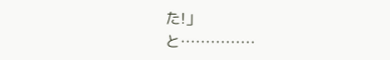た!」
と……………